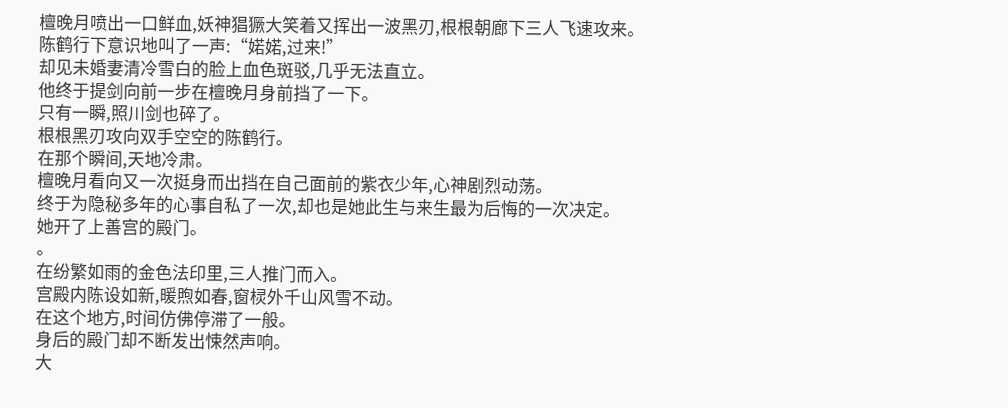檀晚月喷出一口鲜血,妖神猖獗大笑着又挥出一波黑刃,根根朝廊下三人飞速攻来。
陈鹤行下意识地叫了一声:“婼婼,过来!”
却见未婚妻清冷雪白的脸上血色斑驳,几乎无法直立。
他终于提剑向前一步在檀晚月身前挡了一下。
只有一瞬,照川剑也碎了。
根根黑刃攻向双手空空的陈鹤行。
在那个瞬间,天地冷肃。
檀晚月看向又一次挺身而出挡在自己面前的紫衣少年,心神剧烈动荡。
终于为隐秘多年的心事自私了一次,却也是她此生与来生最为后悔的一次决定。
她开了上善宫的殿门。
。
在纷繁如雨的金色法印里,三人推门而入。
宫殿内陈设如新,暖煦如春,窗棂外千山风雪不动。
在这个地方,时间仿佛停滞了一般。
身后的殿门却不断发出悚然声响。
大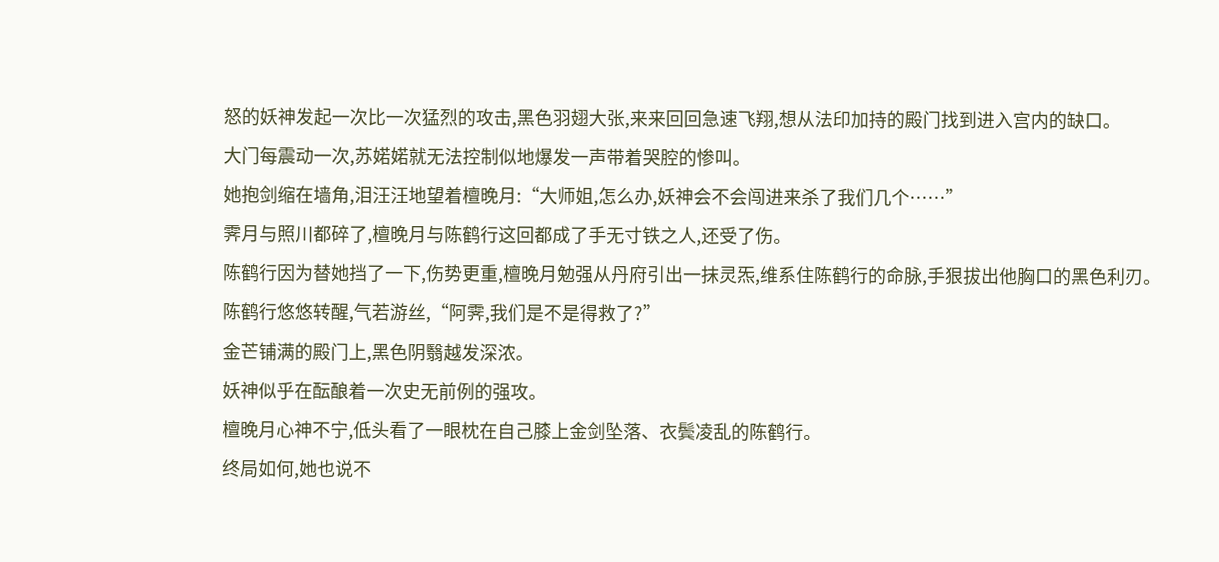怒的妖神发起一次比一次猛烈的攻击,黑色羽翅大张,来来回回急速飞翔,想从法印加持的殿门找到进入宫内的缺口。
大门每震动一次,苏婼婼就无法控制似地爆发一声带着哭腔的惨叫。
她抱剑缩在墙角,泪汪汪地望着檀晚月:“大师姐,怎么办,妖神会不会闯进来杀了我们几个……”
霁月与照川都碎了,檀晚月与陈鹤行这回都成了手无寸铁之人,还受了伤。
陈鹤行因为替她挡了一下,伤势更重,檀晚月勉强从丹府引出一抹灵炁,维系住陈鹤行的命脉,手狠拔出他胸口的黑色利刃。
陈鹤行悠悠转醒,气若游丝,“阿霁,我们是不是得救了?”
金芒铺满的殿门上,黑色阴翳越发深浓。
妖神似乎在酝酿着一次史无前例的强攻。
檀晚月心神不宁,低头看了一眼枕在自己膝上金剑坠落、衣鬓凌乱的陈鹤行。
终局如何,她也说不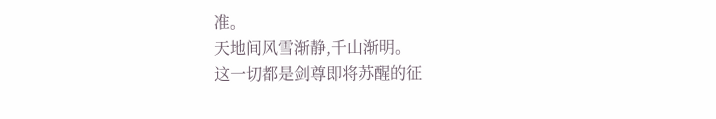准。
天地间风雪渐静,千山渐明。
这一切都是剑尊即将苏醒的征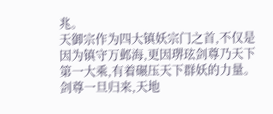兆。
天御宗作为四大镇妖宗门之首,不仅是因为镇守万邺海,更因琾玹剑尊乃天下第一大乘,有着碾压天下群妖的力量。
剑尊一旦归来,天地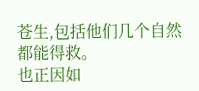苍生,包括他们几个自然都能得救。
也正因如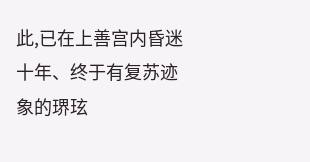此,已在上善宫内昏迷十年、终于有复苏迹象的琾玹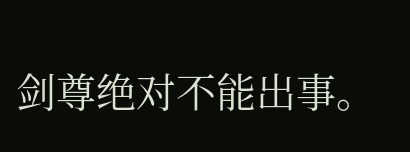剑尊绝对不能出事。